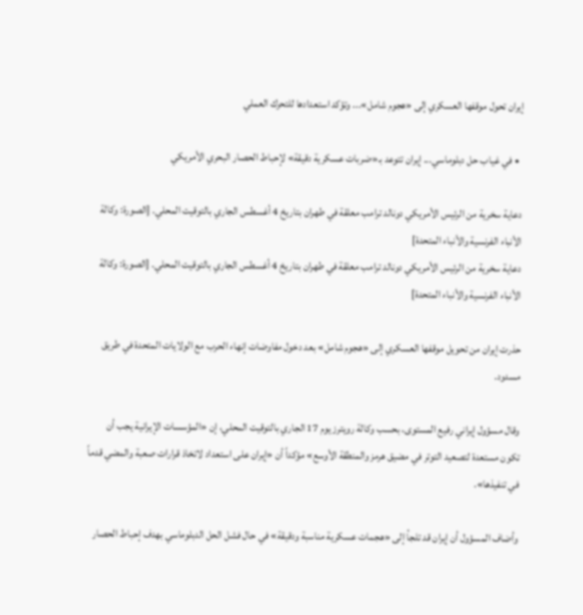إيران تحول موقفها العسكري إلى «هجوم شامل»... وتؤكد استعدادها للتحرك العملي

  • في غياب حل دبلوماسي... إيران تتوعد بـ«ضربات عسكرية دقيقة» لإحباط الحصار البحري الأمريكي

دعاية سخرية من الرئيس الأمريكي دونالد ترامب معلقة في طهران بتاريخ 4 أغسطس الجاري بالتوقيت المحلي. [الصورة: وكالة الأنباء الفرنسية والأنباء المتحدة]
دعاية سخرية من الرئيس الأمريكي دونالد ترامب معلقة في طهران بتاريخ 4 أغسطس الجاري بالتوقيت المحلي. [الصورة: وكالة الأنباء الفرنسية والأنباء المتحدة]

حذرت إيران من تحويل موقفها العسكري إلى «هجوم شامل» بعد دخول مفاوضات إنهاء الحرب مع الولايات المتحدة في طريق مسدود.

وقال مسؤول إيراني رفيع المستوى، بحسب وكالة رويترز يوم 17 الجاري بالتوقيت المحلي، إن «المؤسسات الإيرانية يجب أن تكون مستعدة لتصعيد التوتر في مضيق هرمز والمنطقة الأوسع» مؤكداً أن «إيران على استعداد لاتخاذ قرارات صعبة والمضي قدماً في تنفيذها».

وأضاف المسؤول أن إيران قد تلجأ إلى «هجمات عسكرية مناسبة ودقيقة» في حال فشل الحل الدبلوماسي بهدف إحباط الحصار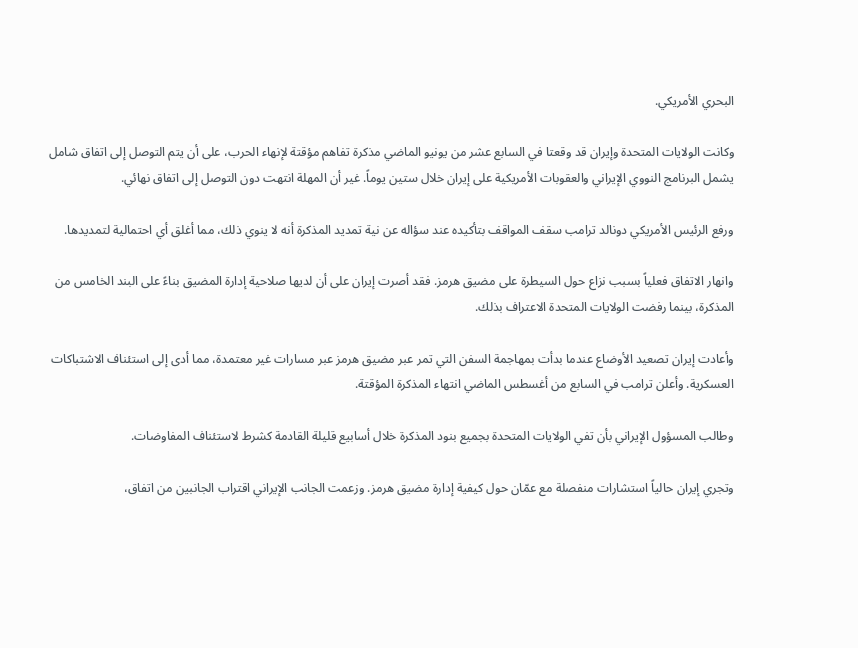البحري الأمريكي.

وكانت الولايات المتحدة وإيران قد وقعتا في السابع عشر من يونيو الماضي مذكرة تفاهم مؤقتة لإنهاء الحرب، على أن يتم التوصل إلى اتفاق شامل يشمل البرنامج النووي الإيراني والعقوبات الأمريكية على إيران خلال ستين يوماً. غير أن المهلة انتهت دون التوصل إلى اتفاق نهائي.

ورفع الرئيس الأمريكي دونالد ترامب سقف المواقف بتأكيده عند سؤاله عن نية تمديد المذكرة أنه لا ينوي ذلك، مما أغلق أي احتمالية لتمديدها.

وانهار الاتفاق فعلياً بسبب نزاع حول السيطرة على مضيق هرمز. فقد أصرت إيران على أن لديها صلاحية إدارة المضيق بناءً على البند الخامس من المذكرة، بينما رفضت الولايات المتحدة الاعتراف بذلك.

وأعادت إيران تصعيد الأوضاع عندما بدأت بمهاجمة السفن التي تمر عبر مضيق هرمز عبر مسارات غير معتمدة، مما أدى إلى استئناف الاشتباكات العسكرية. وأعلن ترامب في السابع من أغسطس الماضي انتهاء المذكرة المؤقتة.

وطالب المسؤول الإيراني بأن تفي الولايات المتحدة بجميع بنود المذكرة خلال أسابيع قليلة القادمة كشرط لاستئناف المفاوضات.

وتجري إيران حالياً استشارات منفصلة مع عمّان حول كيفية إدارة مضيق هرمز. وزعمت الجانب الإيراني اقتراب الجانبين من اتفاق،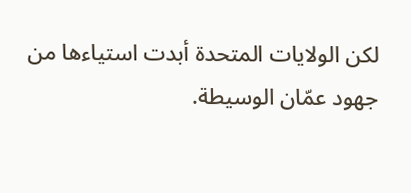لكن الولايات المتحدة أبدت استياءها من جهود عمّان الوسيطة.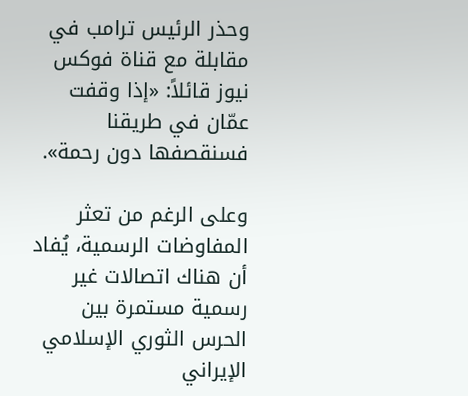وحذر الرئيس ترامب في مقابلة مع قناة فوكس نيوز قائلاً: «إذا وقفت عمّان في طريقنا فسنقصفها دون رحمة».

وعلى الرغم من تعثر المفاوضات الرسمية، يُفاد أن هناك اتصالات غير رسمية مستمرة بين الحرس الثوري الإسلامي الإيراني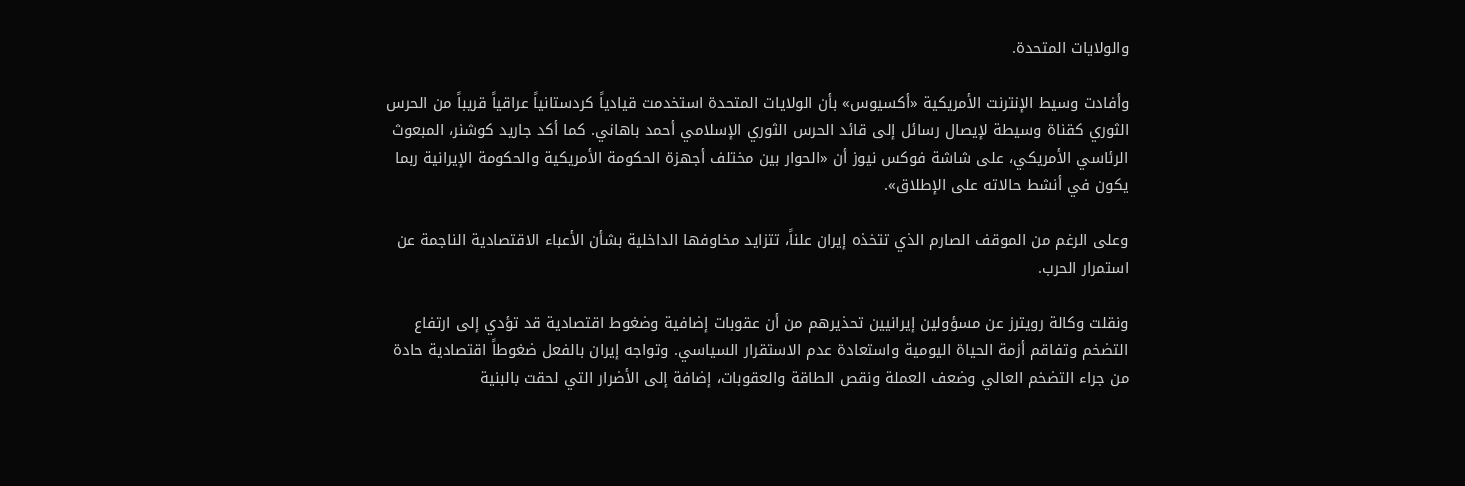والولايات المتحدة.

وأفادت وسيط الإنترنت الأمريكية «أكسيوس» بأن الولايات المتحدة استخدمت قيادياً كردستانياً عراقياً قريباً من الحرس الثوري كقناة وسيطة لإيصال رسائل إلى قائد الحرس الثوري الإسلامي أحمد باهاني. كما أكد جاريد كوشنر، المبعوث الرئاسي الأمريكي، على شاشة فوكس نيوز أن «الحوار بين مختلف أجهزة الحكومة الأمريكية والحكومة الإيرانية ربما يكون في أنشط حالاته على الإطلاق».

وعلى الرغم من الموقف الصارم الذي تتخذه إيران علناً، تتزايد مخاوفها الداخلية بشأن الأعباء الاقتصادية الناجمة عن استمرار الحرب.

ونقلت وكالة رويترز عن مسؤولين إيرانيين تحذيرهم من أن عقوبات إضافية وضغوط اقتصادية قد تؤدي إلى ارتفاع التضخم وتفاقم أزمة الحياة اليومية واستعادة عدم الاستقرار السياسي. وتواجه إيران بالفعل ضغوطاً اقتصادية حادة من جراء التضخم العالي وضعف العملة ونقص الطاقة والعقوبات، إضافة إلى الأضرار التي لحقت بالبنية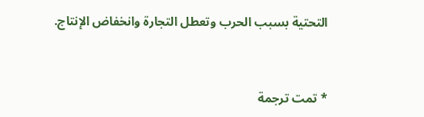التحتية بسبب الحرب وتعطل التجارة وانخفاض الإنتاج.



* تمت ترجمة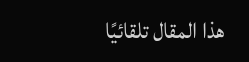هذا المقال تلقائيًا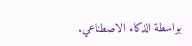بواسطة الذكاء الاصطناعي.